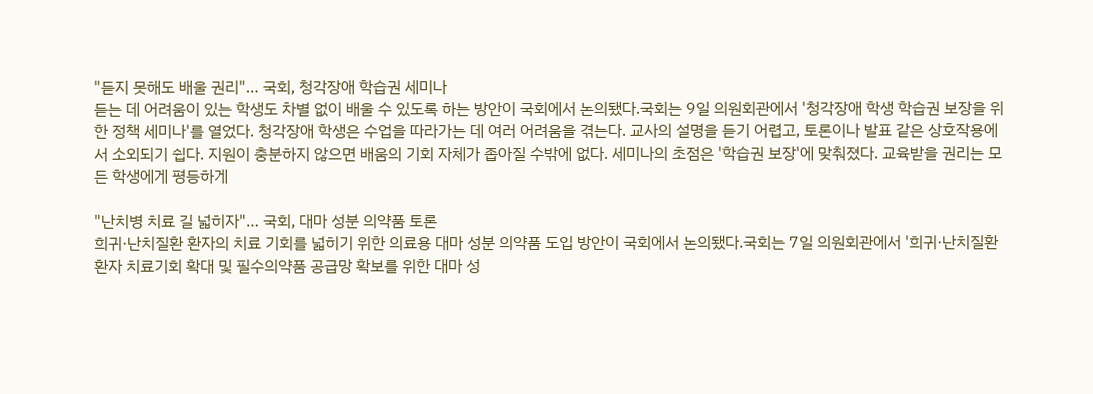"듣지 못해도 배울 권리"… 국회, 청각장애 학습권 세미나
듣는 데 어려움이 있는 학생도 차별 없이 배울 수 있도록 하는 방안이 국회에서 논의됐다.국회는 9일 의원회관에서 '청각장애 학생 학습권 보장을 위한 정책 세미나'를 열었다. 청각장애 학생은 수업을 따라가는 데 여러 어려움을 겪는다. 교사의 설명을 듣기 어렵고, 토론이나 발표 같은 상호작용에서 소외되기 쉽다. 지원이 충분하지 않으면 배움의 기회 자체가 좁아질 수밖에 없다. 세미나의 초점은 '학습권 보장'에 맞춰졌다. 교육받을 권리는 모든 학생에게 평등하게

"난치병 치료 길 넓히자"… 국회, 대마 성분 의약품 토론
희귀·난치질환 환자의 치료 기회를 넓히기 위한 의료용 대마 성분 의약품 도입 방안이 국회에서 논의됐다.국회는 7일 의원회관에서 '희귀·난치질환 환자 치료기회 확대 및 필수의약품 공급망 확보를 위한 대마 성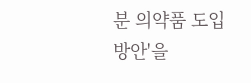분 의약품 도입 방안'을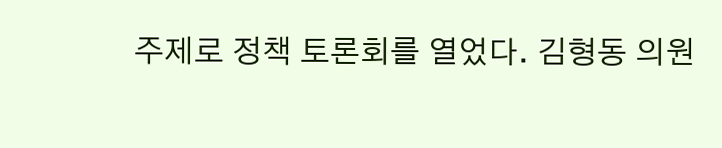주제로 정책 토론회를 열었다. 김형동 의원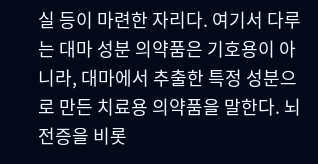실 등이 마련한 자리다. 여기서 다루는 대마 성분 의약품은 기호용이 아니라, 대마에서 추출한 특정 성분으로 만든 치료용 의약품을 말한다. 뇌전증을 비롯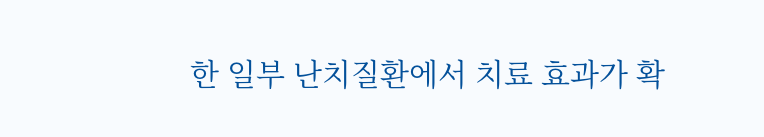한 일부 난치질환에서 치료 효과가 확